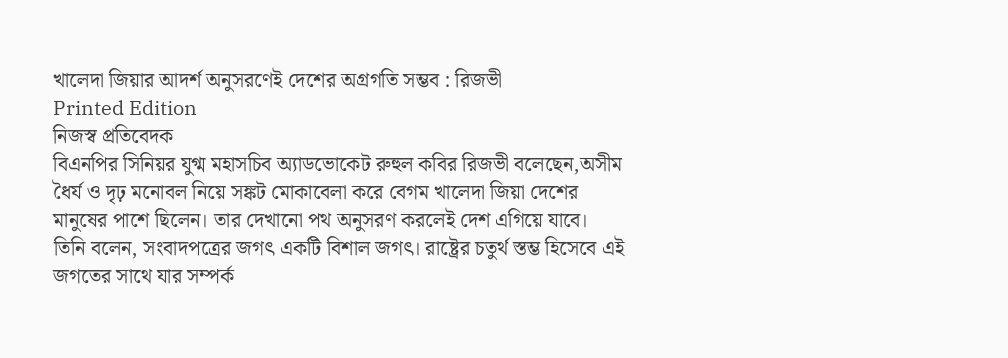খালেদা জিয়ার আদর্শ অনুসরণেই দেশের অগ্রগতি সম্ভব : রিজভী
Printed Edition
নিজস্ব প্রতিবেদক
বিএনপির সিনিয়র যুগ্ম মহাসচিব অ্যাডভোকেট রুহুল কবির রিজভী বলেছেন,অসীম ধৈর্য ও দৃঢ় মনোবল নিয়ে সঙ্কট মোকাবেলা করে বেগম খালেদা জিয়া দেশের মানুষের পাশে ছিলেন। তার দেখানো পথ অনুসরণ করলেই দেশ এগিয়ে যাবে।
তিনি বলেন, সংবাদপত্রের জগৎ একটি বিশাল জগৎ। রাষ্ট্রের চতুর্থ স্তম্ভ হিসেবে এই জগতের সাথে যার সম্পর্ক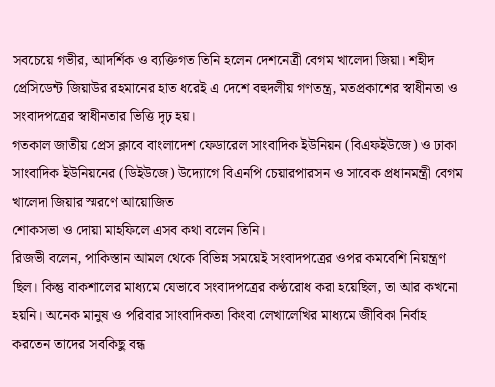সবচেয়ে গভীর, আদর্শিক ও ব্যক্তিগত তিনি হলেন দেশনেত্রী বেগম খালেদা জিয়া। শহীদ প্রেসিডেন্ট জিয়াউর রহমানের হাত ধরেই এ দেশে বহুদলীয় গণতন্ত্র, মতপ্রকাশের স্বাধীনতা ও সংবাদপত্রের স্বাধীনতার ভিত্তি দৃঢ় হয়।
গতকাল জাতীয় প্রেস ক্লাবে বাংলাদেশ ফেডারেল সাংবাদিক ইউনিয়ন (বিএফইউজে) ও ঢাকা সাংবাদিক ইউনিয়নের (ডিইউজে) উদ্যোগে বিএনপি চেয়ারপারসন ও সাবেক প্রধানমন্ত্রী বেগম খালেদা জিয়ার স্মরণে আয়োজিত
শোকসভা ও দোয়া মাহফিলে এসব কথা বলেন তিনি।
রিজভী বলেন, পাকিস্তান আমল থেকে বিভিন্ন সময়েই সংবাদপত্রের ওপর কমবেশি নিয়ন্ত্রণ ছিল। কিন্তু বাকশালের মাধ্যমে যেভাবে সংবাদপত্রের কণ্ঠরোধ করা হয়েছিল, তা আর কখনো হয়নি। অনেক মানুষ ও পরিবার সাংবাদিকতা কিংবা লেখালেখির মাধ্যমে জীবিকা নির্বাহ করতেন তাদের সবকিছু বন্ধ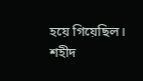হয়ে গিয়েছিল। শহীদ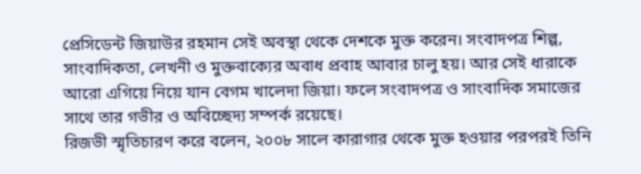প্রেসিডেন্ট জিয়াউর রহমান সেই অবস্থা থেকে দেশকে মুক্ত করেন। সংবাদপত্র শিল্প, সাংবাদিকতা, লেখনী ও মুক্তবাক্যের অবাধ প্রবাহ আবার চালু হয়। আর সেই ধারাকে আরো এগিয়ে নিয়ে যান বেগম খালেদা জিয়া। ফলে সংবাদপত্র ও সাংবাদিক সমাজের সাথে তার গভীর ও অবিচ্ছেদ্য সম্পর্ক রয়েছে।
রিজভী স্মৃতিচারণ করে বলেন, ২০০৮ সালে কারাগার থেকে মুক্ত হওয়ার পরপরই তিনি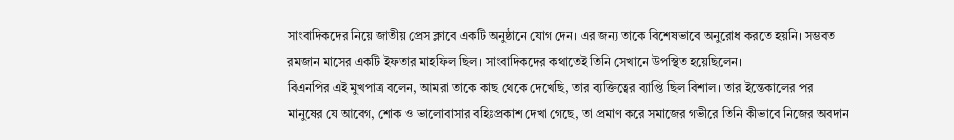সাংবাদিকদের নিয়ে জাতীয় প্রেস ক্লাবে একটি অনুষ্ঠানে যোগ দেন। এর জন্য তাকে বিশেষভাবে অনুরোধ করতে হয়নি। সম্ভবত রমজান মাসের একটি ইফতার মাহফিল ছিল। সাংবাদিকদের কথাতেই তিনি সেখানে উপস্থিত হয়েছিলেন।
বিএনপির এই মুখপাত্র বলেন, আমরা তাকে কাছ থেকে দেখেছি, তার ব্যক্তিত্বের ব্যাপ্তি ছিল বিশাল। তার ইন্তেকালের পর মানুষের যে আবেগ, শোক ও ভালোবাসার বহিঃপ্রকাশ দেখা গেছে, তা প্রমাণ করে সমাজের গভীরে তিনি কীভাবে নিজের অবদান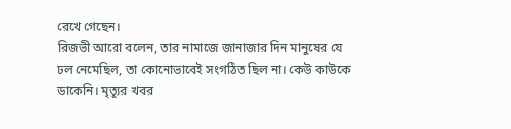রেখে গেছেন।
রিজভী আরো বলেন, তার নামাজে জানাজার দিন মানুষের যে ঢল নেমেছিল, তা কোনোভাবেই সংগঠিত ছিল না। কেউ কাউকে ডাকেনি। মৃত্যুর খবর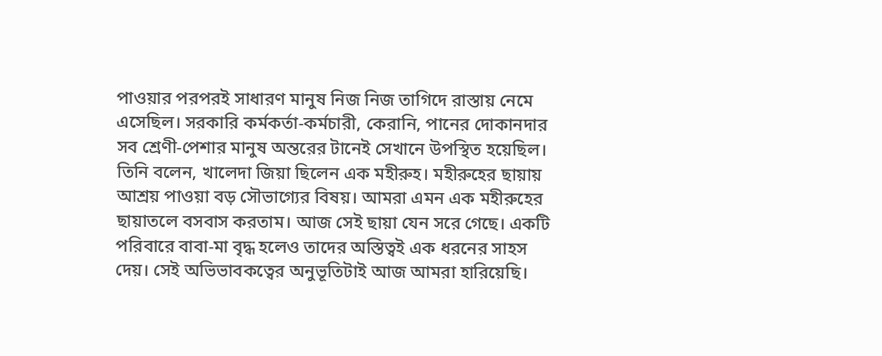পাওয়ার পরপরই সাধারণ মানুষ নিজ নিজ তাগিদে রাস্তায় নেমে এসেছিল। সরকারি কর্মকর্তা-কর্মচারী, কেরানি, পানের দোকানদার সব শ্রেণী-পেশার মানুষ অন্তরের টানেই সেখানে উপস্থিত হয়েছিল।
তিনি বলেন, খালেদা জিয়া ছিলেন এক মহীরুহ। মহীরুহের ছায়ায় আশ্রয় পাওয়া বড় সৌভাগ্যের বিষয়। আমরা এমন এক মহীরুহের ছায়াতলে বসবাস করতাম। আজ সেই ছায়া যেন সরে গেছে। একটি পরিবারে বাবা-মা বৃদ্ধ হলেও তাদের অস্তিত্বই এক ধরনের সাহস দেয়। সেই অভিভাবকত্বের অনুভূতিটাই আজ আমরা হারিয়েছি।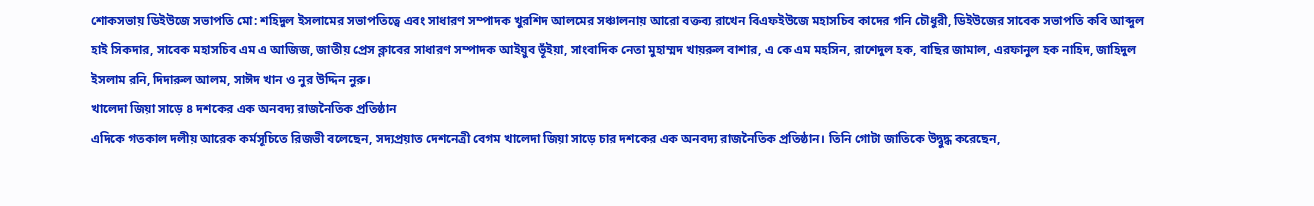শোকসভায় ডিইউজে সভাপতি মো: শহিদুল ইসলামের সভাপতিত্বে এবং সাধারণ সম্পাদক খুরশিদ আলমের সঞ্চালনায় আরো বক্তব্য রাখেন বিএফইউজে মহাসচিব কাদের গনি চৌধুরী, ডিইউজের সাবেক সভাপতি কবি আব্দুল হাই সিকদার, সাবেক মহাসচিব এম এ আজিজ, জাতীয় প্রেস ক্লাবের সাধারণ সম্পাদক আইয়ুব ভূঁইয়া, সাংবাদিক নেতা মুহাম্মদ খায়রুল বাশার, এ কে এম মহসিন, রাশেদুল হক, বাছির জামাল, এরফানুল হক নাহিদ, জাহিদুল ইসলাম রনি, দিদারুল আলম, সাঈদ খান ও নুর উদ্দিন নুরু।
খালেদা জিয়া সাড়ে ৪ দশকের এক অনবদ্য রাজনৈতিক প্রতিষ্ঠান
এদিকে গতকাল দলীয় আরেক কর্মসূচিতে রিজভী বলেছেন, সদ্যপ্রয়াত দেশনেত্রী বেগম খালেদা জিয়া সাড়ে চার দশকের এক অনবদ্য রাজনৈতিক প্রতিষ্ঠান। তিনি গোটা জাতিকে উদ্বুদ্ধ করেছেন,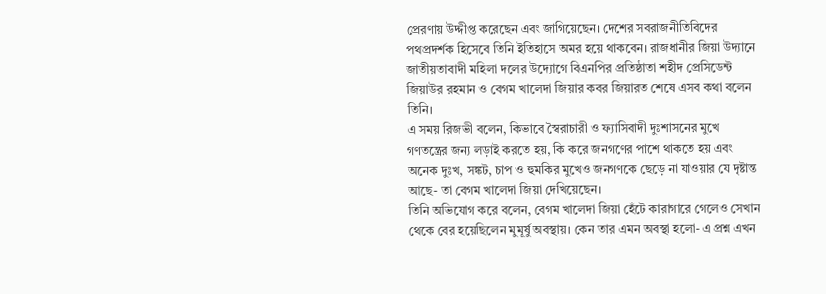প্রেরণায় উদ্দীপ্ত করেছেন এবং জাগিয়েছেন। দেশের সবরাজনীতিবিদের পথপ্রদর্শক হিসেবে তিনি ইতিহাসে অমর হয়ে থাকবেন। রাজধানীর জিয়া উদ্যানে জাতীয়তাবাদী মহিলা দলের উদ্যোগে বিএনপির প্রতিষ্ঠাতা শহীদ প্রেসিডেন্ট জিয়াউর রহমান ও বেগম খালেদা জিয়ার কবর জিয়ারত শেষে এসব কথা বলেন তিনি।
এ সময় রিজভী বলেন, কিভাবে স্বৈরাচারী ও ফ্যাসিবাদী দুঃশাসনের মুখে গণতন্ত্রের জন্য লড়াই করতে হয়, কি করে জনগণের পাশে থাকতে হয় এবং অনেক দুঃখ, সঙ্কট, চাপ ও হুমকির মুখেও জনগণকে ছেড়ে না যাওয়ার যে দৃষ্টান্ত আছে- তা বেগম খালেদা জিয়া দেখিয়েছেন।
তিনি অভিযোগ করে বলেন, বেগম খালেদা জিয়া হেঁটে কারাগারে গেলেও সেখান থেকে বের হয়েছিলেন মুমূর্ষু অবস্থায়। কেন তার এমন অবস্থা হলো- এ প্রশ্ন এখন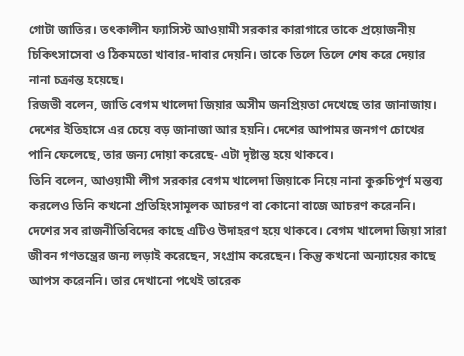গোটা জাতির। তৎকালীন ফ্যাসিস্ট আওয়ামী সরকার কারাগারে তাকে প্রয়োজনীয় চিকিৎসাসেবা ও ঠিকমতো খাবার-দাবার দেয়নি। তাকে তিলে তিলে শেষ করে দেয়ার নানা চক্রান্ত হয়েছে।
রিজভী বলেন, জাতি বেগম খালেদা জিয়ার অসীম জনপ্রিয়তা দেখেছে তার জানাজায়। দেশের ইতিহাসে এর চেয়ে বড় জানাজা আর হয়নি। দেশের আপামর জনগণ চোখের পানি ফেলেছে, তার জন্য দোয়া করেছে- এটা দৃষ্টান্ত হয়ে থাকবে।
তিনি বলেন, আওয়ামী লীগ সরকার বেগম খালেদা জিয়াকে নিয়ে নানা কুরুচিপূর্ণ মন্তব্য করলেও তিনি কখনো প্রতিহিংসামূলক আচরণ বা কোনো বাজে আচরণ করেননি। দেশের সব রাজনীতিবিদের কাছে এটিও উদাহরণ হয়ে থাকবে। বেগম খালেদা জিয়া সারা জীবন গণতন্ত্রের জন্য লড়াই করেছেন, সংগ্রাম করেছেন। কিন্তু কখনো অন্যায়ের কাছে আপস করেননি। তার দেখানো পথেই তারেক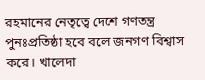রহমানের নেতৃত্বে দেশে গণতন্ত্র পুনঃপ্রতিষ্ঠা হবে বলে জনগণ বিশ্বাস করে। খালেদা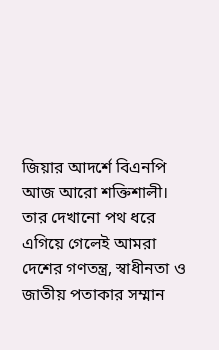জিয়ার আদর্শে বিএনপি আজ আরো শক্তিশালী। তার দেখানো পথ ধরে এগিয়ে গেলেই আমরা দেশের গণতন্ত্র, স্বাধীনতা ও জাতীয় পতাকার সম্মান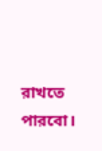রাখতে পারবো।